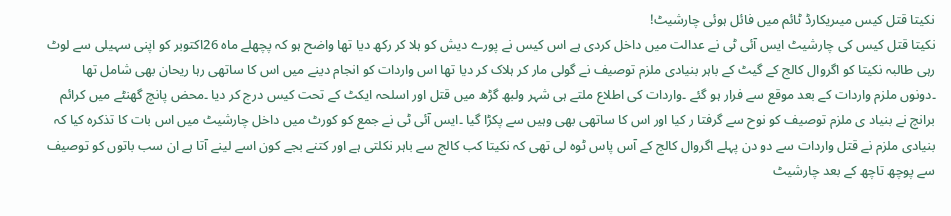نکیتا قتل کیس میںریکارڈ ٹائم میں فائل ہوئی چارشیٹ!
نکیتا قتل کیس کی چارشیٹ ایس آئی ٹی نے عدالت میں داخل کردی ہے اس کیس نے پورے دیش کو ہلا کر رکھ دیا تھا واضح ہو کہ پچھلے ماہ 26اکتوبر کو اپنی سہیلی سے لوٹ رہی طالبہ نکیتا کو اگروال کالج کے گیٹ کے باہر بنیادی ملزم توصیف نے گولی مار کر ہلاک کر دیا تھا اس واردات کو انجام دینے میں اس کا ساتھی رہا ریحان بھی شامل تھا ۔دونوں ملزم واردات کے بعد موقع سے فرار ہو گئے ۔واردات کی اطلاع ملتے ہی شہر ولبھ گڑھ میں قتل اور اسلحہ ایکٹ کے تحت کیس درج کر دیا ۔محض پانچ گھنٹے میں کرائم برانچ نے بنیاد ی ملزم توصیف کو نوح سے گرفتا ر کیا اور اس کا ساتھی بھی وہیں سے پکڑا گیا ۔ایس آئی ٹی نے جمع کو کورٹ میں داخل چارشیٹ میں اس بات کا تذکرہ کیا کہ بنیادی ملزم نے قتل واردات سے دو دن پہلے اگروال کالج کے آس پاس ٹوہ لی تھی کہ نکیتا کب کالج سے باہر نکلتی ہے اور کتنے بجے کون اسے لینے آتا ہے ان سب باتوں کو توصیف سے پوچھ تاچھ کے بعد چارشیٹ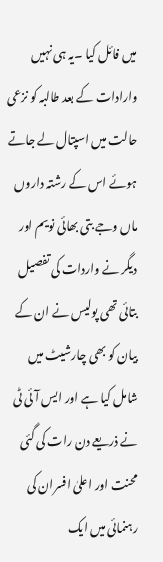میں فائل کیا ۔یہ ہی نہیں وارادات کے بعد طالبہ کو نزعی حالت میں اسپتال لے جاتے ہوئے اس کے رشتہ داروں ماں وجے بتی بھائی نویم اور دیگر نے واردات کی تفصیل بتائی تھی پولیس نے ان کے بیان کو بھی چارشیٹ میں شامل کیا ہے اور ایس آئی ٹی نے ذریعے دن رات کی گئی محنت اور اعلیٰ افسران کی رہنمائی میں ایک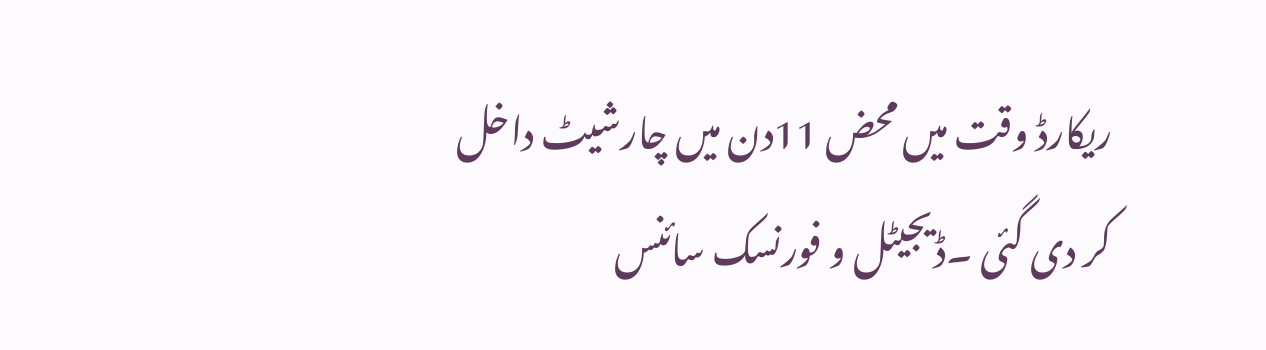ریکارڈ وقت میں محض 11دن میں چارشیٹ داخل کر دی گئی ۔ڈیجیٹل و فورنسک سائنس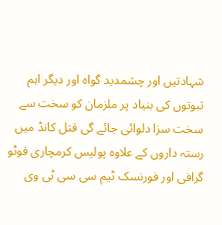شہادتیں اور چشمدید گواہ اور دیگر اہم ثبوتوں کی بنیاد پر ملزمان کو سخت سے سخت سزا دلوائی جائے گی قتل کانڈ میں رستہ داروں کے علاوہ پولیس کرمچاری فوٹو گرافی اور فورنسک ٹیم سی سی ٹی وی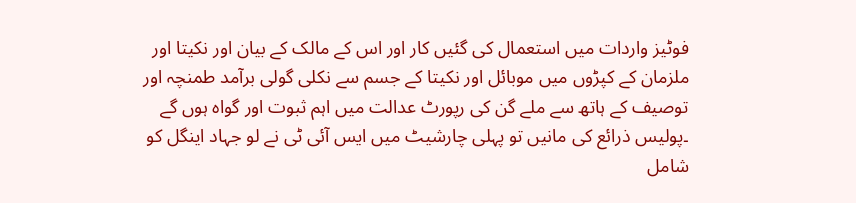فوٹیز واردات میں استعمال کی گئیں کار اور اس کے مالک کے بیان اور نکیتا اور ملزمان کے کپڑوں میں موبائل اور نکیتا کے جسم سے نکلی گولی برآمد طمنچہ اور توصیف کے ہاتھ سے ملے گن کی رپورٹ عدالت میں اہم ثبوت اور گواہ ہوں گے ۔پولیس ذرائع کی مانیں تو پہلی چارشیٹ میں ایس آئی ٹی نے لو جہاد اینگل کو شامل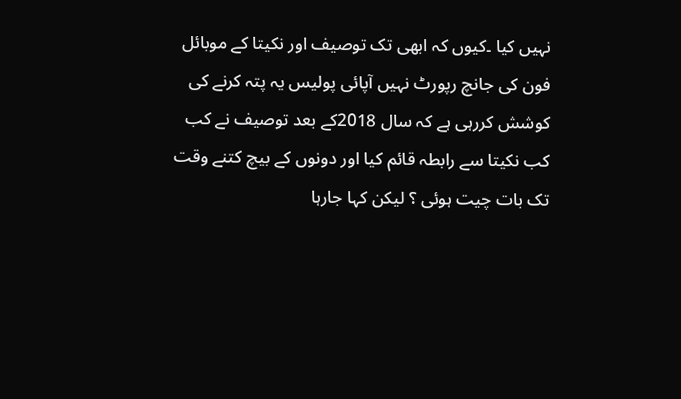نہیں کیا ۔کیوں کہ ابھی تک توصیف اور نکیتا کے موبائل فون کی جانچ رپورٹ نہیں آپائی پولیس یہ پتہ کرنے کی کوشش کررہی ہے کہ سال 2018کے بعد توصیف نے کب کب نکیتا سے رابطہ قائم کیا اور دونوں کے بیچ کتنے وقت تک بات چیت ہوئی ؟ لیکن کہا جارہا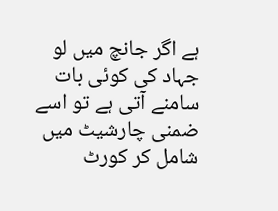ہے اگر جانچ میں لو جہاد کی کوئی بات سامنے آتی ہے تو اسے ضمنی چارشیٹ میں شامل کر کورٹ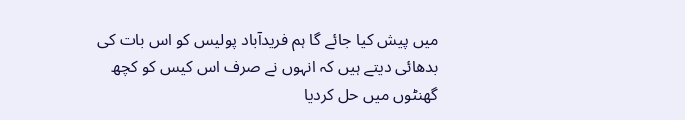میں پیش کیا جائے گا ہم فریدآباد پولیس کو اس بات کی بدھائی دیتے ہیں کہ انہوں نے صرف اس کیس کو کچھ گھنٹوں میں حل کردیا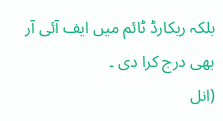بلکہ ریکارڈ ٹائم میں ایف آئی آر بھی درج کرا دی ۔
(انل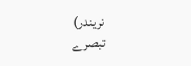نریندر)
تبصرے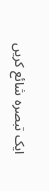ایک تبصرہ شائع کریں